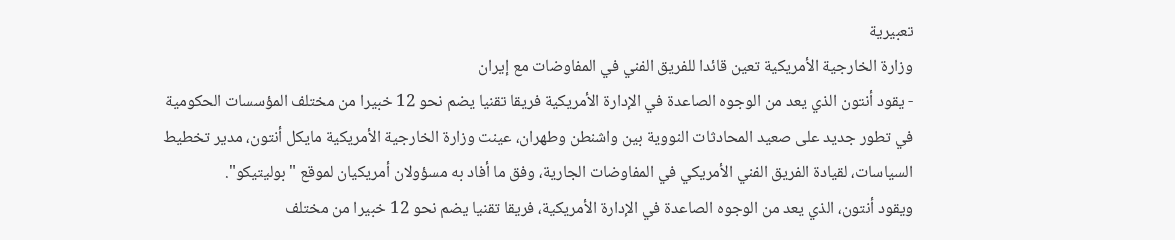تعبيرية
وزارة الخارجية الأمريكية تعين قائدا للفريق الفني في المفاوضات مع إيران
- يقود أنتون الذي يعد من الوجوه الصاعدة في الإدارة الأمريكية فريقا تقنيا يضم نحو 12 خبيرا من مختلف المؤسسات الحكومية
في تطور جديد على صعيد المحادثات النووية بين واشنطن وطهران، عينت وزارة الخارجية الأمريكية مايكل أنتون، مدير تخطيط السياسات، لقيادة الفريق الفني الأمريكي في المفاوضات الجارية، وفق ما أفاد به مسؤولان أمريكيان لموقع "بوليتيكو".
ويقود أنتون، الذي يعد من الوجوه الصاعدة في الإدارة الأمريكية، فريقا تقنيا يضم نحو 12 خبيرا من مختلف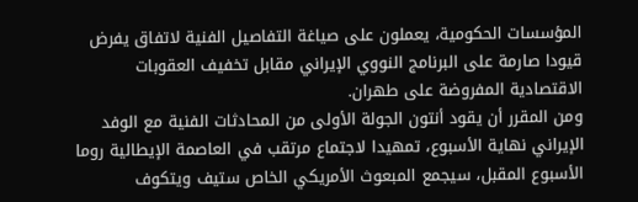المؤسسات الحكومية، يعملون على صياغة التفاصيل الفنية لاتفاق يفرض قيودا صارمة على البرنامج النووي الإيراني مقابل تخفيف العقوبات الاقتصادية المفروضة على طهران.
ومن المقرر أن يقود أنتون الجولة الأولى من المحادثات الفنية مع الوفد الإيراني نهاية الأسبوع، تمهيدا لاجتماع مرتقب في العاصمة الإيطالية روما الأسبوع المقبل، سيجمع المبعوث الأمريكي الخاص ستيف ويتكوف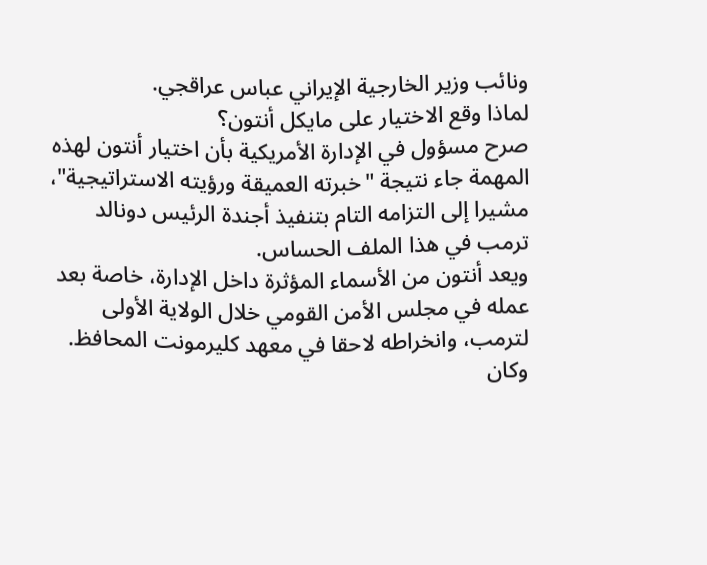ونائب وزير الخارجية الإيراني عباس عراقجي.
لماذا وقع الاختيار على مايكل أنتون؟
صرح مسؤول في الإدارة الأمريكية بأن اختيار أنتون لهذه المهمة جاء نتيجة "خبرته العميقة ورؤيته الاستراتيجية"، مشيرا إلى التزامه التام بتنفيذ أجندة الرئيس دونالد ترمب في هذا الملف الحساس.
ويعد أنتون من الأسماء المؤثرة داخل الإدارة، خاصة بعد عمله في مجلس الأمن القومي خلال الولاية الأولى لترمب، وانخراطه لاحقا في معهد كليرمونت المحافظ.
وكان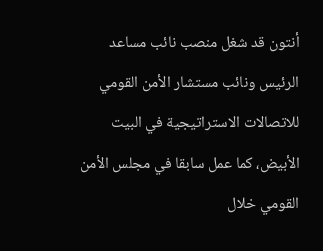أنتون قد شغل منصب نائب مساعد الرئيس ونائب مستشار الأمن القومي للاتصالات الاستراتيجية في البيت الأبيض، كما عمل سابقا في مجلس الأمن القومي خلال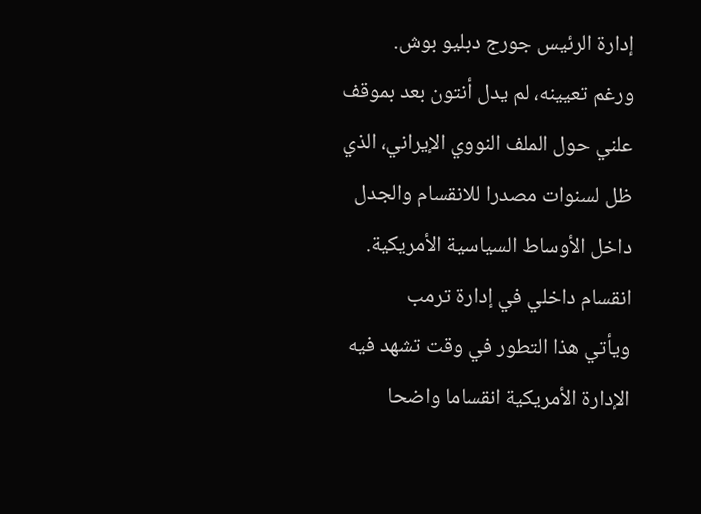إدارة الرئيس جورج دبليو بوش.
ورغم تعيينه، لم يدل أنتون بعد بموقف علني حول الملف النووي الإيراني، الذي ظل لسنوات مصدرا للانقسام والجدل داخل الأوساط السياسية الأمريكية.
انقسام داخلي في إدارة ترمب
ويأتي هذا التطور في وقت تشهد فيه الإدارة الأمريكية انقساما واضحا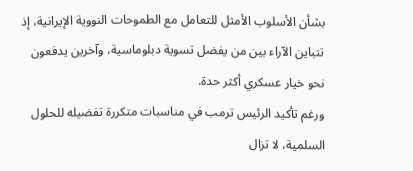بشأن الأسلوب الأمثل للتعامل مع الطموحات النووية الإيرانية، إذ تتباين الآراء بين من يفضل تسوية دبلوماسية، وآخرين يدفعون نحو خيار عسكري أكثر حدة.
ورغم تأكيد الرئيس ترمب في مناسبات متكررة تفضيله للحلول السلمية، لا تزال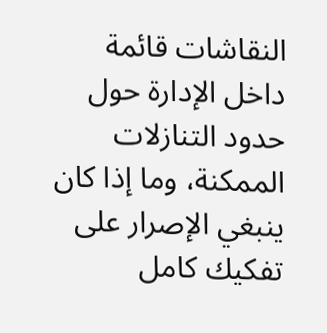النقاشات قائمة داخل الإدارة حول حدود التنازلات الممكنة، وما إذا كان ينبغي الإصرار على تفكيك كامل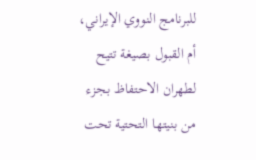للبرنامج النووي الإيراني، أم القبول بصيغة تتيح لطهران الاحتفاظ بجزء من بنيتها التحتية تحت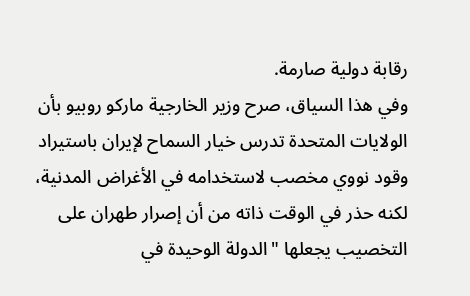رقابة دولية صارمة.
وفي هذا السياق، صرح وزير الخارجية ماركو روبيو بأن الولايات المتحدة تدرس خيار السماح لإيران باستيراد وقود نووي مخصب لاستخدامه في الأغراض المدنية، لكنه حذر في الوقت ذاته من أن إصرار طهران على التخصيب يجعلها "الدولة الوحيدة في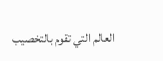العالم التي تقوم بالتخصيب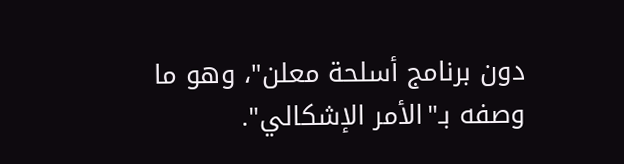دون برنامج أسلحة معلن"، وهو ما وصفه بـ"الأمر الإشكالي".